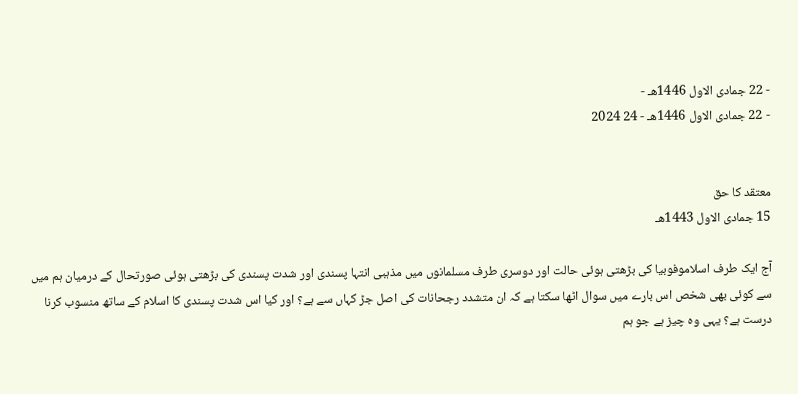- 22 جمادى الاول 1446هـ -
- 22 جمادى الاول 1446هـ - 24 2024


معتقد کا حق
15 جمادى الاول 1443هـ

آج ایک طرف اسلاموفوبیا کی بڑھتی ہوئی حالت اور دوسری طرف مسلمانوں میں مذہبی انتہا پسندی اور شدت پسندی کی بڑھتی ہوئی صورتحال کے درمیان ہم میں سے کوئی بھی شخص اس بارے میں سوال اٹھا سکتا ہے کہ ان متشدد رجحانات کی اصل جڑ کہاں سے ہے؟ اور کیا اس شدت پسندی کا اسلام کے ساتھ منسوب کرنا درست ہے؟ یہی وہ چیز ہے جو ہم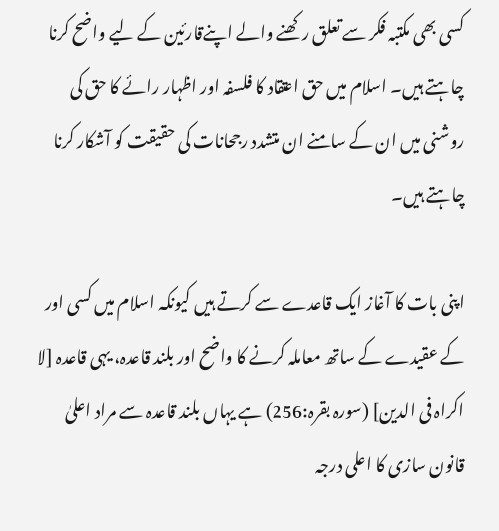کسی بھی مکتبہ فکر سے تعلق رکھنے والے اپنےقارئین کے لیے واضح کرنا چاہتے ہیں۔ اسلام میں حق اعتقاد کا فلسفہ اور اظہار رائے کا حق کی روشنی میں ان کے سامنے ان متشدد رجحانات کی حقیقت کو آشکار کرنا چاہتے ہیں۔

اپنی بات کا آغاز ایک قاعدے سے کرتے ہیں کیونکہ اسلام میں کسی اور کے عقیدے کے ساتھ معاملہ کرنے کا واضح اور بلند قاعدہ، یہی قاعدہ [لا اکراہ فی الدین] (سورہ بقرہ:256) ہے یہاں بلند قاعدہ سے مراد اعلیٰ قانون سازی کا اعلی درجہ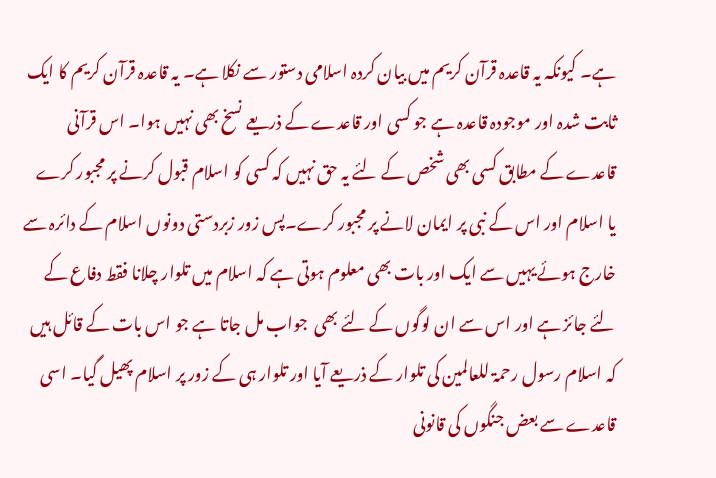ہے۔ کیونکہ یہ قاعدہ قرآن کریم میں بیان کردہ اسلامی دستور سے نکلا ہے۔ یہ قاعدہ قرآن کریم کا ایک ثابت شدہ اور موجودہ قاعدہ ہے جو کسی اور قاعدے کے ذریعے نسخ بھی نہیں ہوا۔ اس قرآنی قاعدے کے مطابق کسی بھی شخص کے لئے یہ حق نہیں کہ کسی کو اسلام قبول کرنے پر مجبور کرے یا اسلام اور اس کے نبی پر ایمان لانے پر مجبور کرے۔پس زور زبردستی دونوں اسلام کے دائرہ سے خارج ہوئے یہیں سے ایک اور بات بھی معلوم ہوتی ہے کہ اسلام میں تلوار چلانا فقط دفاع کے لئے جائز ہے اور اس سے ان لوگوں کے لئے بھی  جواب مل جاتا ہے جو اس بات کے قائل ہیں کہ اسلام رسول رحمۃ للعالمین کی تلوار کے ذریعے آیا اور تلوار ہی کے زور پر اسلام پھیل گیا۔ اسی قاعدے سے بعض جنگوں کی قانونی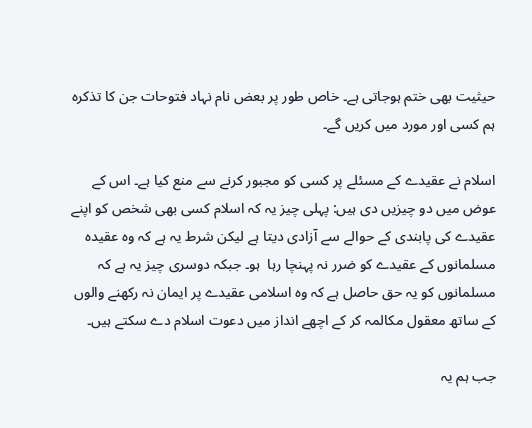حیثیت بھی ختم ہوجاتی ہے۔ خاص طور پر بعض نام نہاد فتوحات جن کا تذکرہ ہم کسی اور مورد میں کریں گے۔

اسلام نے عقیدے کے مسئلے پر کسی کو مجبور کرنے سے منع کیا ہے۔ اس کے عوض میں دو چیزیں دی ہیں: پہلی چیز یہ کہ اسلام کسی بھی شخص کو اپنے عقیدے کی پابندی کے حوالے سے آزادی دیتا ہے لیکن شرط یہ ہے کہ وہ عقیدہ مسلمانوں کے عقیدے کو ضرر نہ پہنچا رہا  ہو۔ جبکہ دوسری چیز یہ ہے کہ مسلمانوں کو یہ حق حاصل ہے کہ وہ اسلامی عقیدے پر ایمان نہ رکھنے والوں کے ساتھ معقول مکالمہ کر کے اچھے انداز میں دعوت اسلام دے سکتے ہیں۔

جب ہم یہ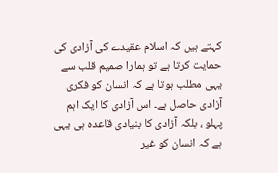کہتے ہیں کہ اسلام عقیدے کی آزادی کی حمایت کرتا ہے تو ہمارا صمیم قلب سے یہی مطلب ہوتا ہے کہ انسان کو فکری آزادی حاصل ہے۔ اس آزادی کا ایک اہم پہلو ، بلکہ آزادی کا بنیادی قاعدہ ہی یہی ہے کہ انسان کو غیر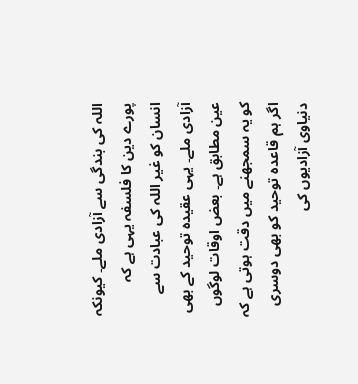اللہ کی بندگی سے آزادی ملے۔ کیونکہ پورے دین کا فلسفہ یہی ہے کہ انسان کو غیر اللہ کی عبادت سے آزادی ملے۔ یہی عقیدہ توحید کے بھی عین مطابق ہے۔ بعض اوقات لوگوں کو یہ سمجھنے میں دقت ہوتی ہے کہ اگر ہم قاعدہ توحید کو بھی دوسری دنیاوی آزادیوں کی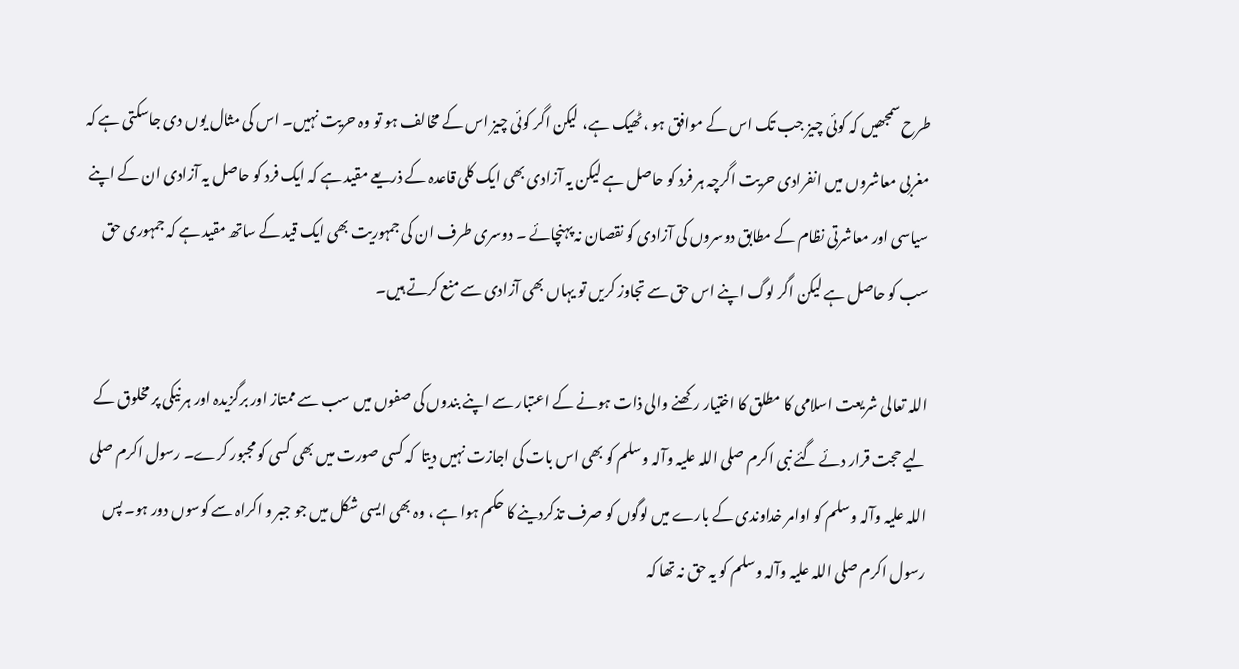طرح سمجھیں کہ کوئی چیز جب تک اس کے موافق ہو ،ٹھیک ہے،  لیکن اگر کوئی چیز اس کے مخالف ہو تو وہ حریت نہیں۔ اس کی مثال یوں دی جاسکتی ہے کہ مغربی معاشروں میں انفرادی حریت اگرچہ ہر فرد کو حاصل ہے لیکن یہ آزادی بھی ایک کلی قاعدہ کے ذریعے مقید ہے کہ ایک فرد کو حاصل یہ آزادی ان کے اپنے سیاسی اور معاشرتی نظام کے مطابق دوسروں کی آزادی کو نقصان نہ پہنچائے ۔ دوسری طرف ان کی جمہوریت بھی ایک قید کے ساتھ مقید ہے کہ جمہوری حق سب کو حاصل ہے لیکن اگر لوگ اپنے اس حق سے تجاوز کریں تو یہاں بھی آزادی سے منع کرتے ہیں۔

اللہ تعالی شریعت اسلامی کا مطلق کا اختیار رکھنے والی ذات ہونے کے اعتبار سے اپنے بندوں کی صفوں میں سب سے ممتاز اور برگزیدہ اور ہر نیکی پر مخلوق کے لیے حجت قرار دئے گئے نبی اکرم صلی اللہ علیہ وآلہ وسلم کو بھی اس بات کی اجازت نہیں دیتا  کہ کسی صورت میں بھی کسی کو مجبور کرے۔ رسول اکرم صلی اللہ علیہ وآلہ وسلم کو اوامر خداوندی کے بارے میں لوگوں کو صرف تذکردینے کا حکم ہوا ہے ، وہ بھی ایسی شکل میں جو جبر و اکراہ سے کوسوں دور ہو۔ پس رسول اکرم صلی اللہ علیہ وآلہ وسلم کو یہ حق نہ تھا کہ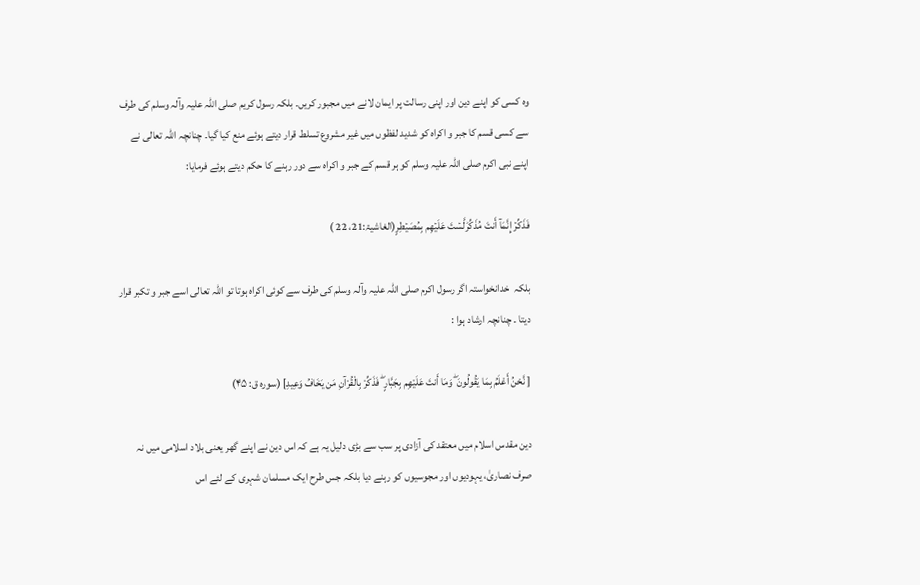وہ کسی کو اپنے دین اور اپنی رسالت پر ایمان لانے میں مجبور کریں۔ بلکہ رسول کریم صلی اللہ علیہ وآلہ وسلم کی طرف سے کسی قسم کا جبر و اکراہ کو شدید لفظوں میں غیر مشروع تسلط قرار دیتے ہوئے منع کیا گیا۔ چنانچہ اللہ تعالی نے اپنے نبی اکرم صلی اللہ علیہ وسلم کو ہر قسم کے جبر و اکراہ سے دور رہنے کا حکم دیتے ہوئے فرمایا:

فَذَكِّرۡ إِنَّمَآ أَنتَ مُذَكِّرٞلَّسۡتَ عَلَيۡهِم بِمُصَيۡطِرٍ(الغاشیۃ:21، 22 )

بلکہ  خدانخواستہ اگر رسول اکرم صلی اللہ علیہ وآلہ وسلم کی طرف سے کوئی اکراہ ہوتا تو اللہ تعالی اسے جبر و تکبر قرار دیتا ۔ چنانچہ ارشاد ہوا :

[ نَّحْنُ أَعْلَمُ بِمَا يَقُولُونَ ۖ وَمَا أَنتَ عَلَيْهِم بِجَبَّارٍ ۖ فَذَكِّرْ بِالْقُرْآنِ مَن يَخَافُ وَعِيدِ] (سورہ ق: ۴۵)

دین مقدس اسلام میں معتقد کی آزادی پر سب سے بڑی دلیل یہ ہے کہ اس دین نے اپنے گھر یعنی بلاد اسلامی میں نہ صرف نصاریٰ، یہودیوں اور مجوسیوں کو رہنے دیا بلکہ جس طرح ایک مسلمان شہری کے لئے اس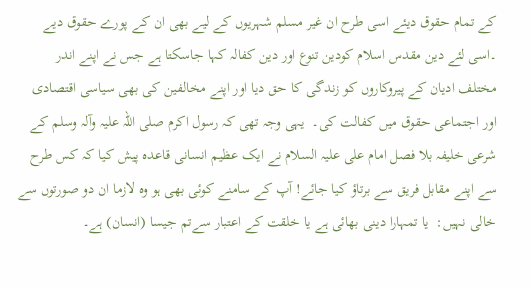کے تمام حقوق دیئے اسی طرح ان غیر مسلم شہریوں کے لیے بھی ان کے پورے حقوق دیے ۔اسی لئے دین مقدس اسلام کودین تنوع اور دین کفالہ کہا جاسکتا ہے جس نے اپنے اندر مختلف ادیان کے پیروکاروں کو زندگی کا حق دیا اور اپنے مخالفین کی بھی سیاسی اقتصادی اور اجتماعی حقوق میں کفالت کی۔  یہی وجہ تھی کہ رسول اکرم صلی اللہ علیہ وآلہ وسلم کے شرعی خلیفہ بلا فصل امام علی علیہ السلام نے ایک عظیم انسانی قاعدہ پیش کیا کہ کس طرح سے اپنے مقابل فریق سے برتاؤ کیا جائے! آپ کے سامنے کوئی بھی ہو وہ لازما ان دو صورتوں سے خالی نہیں:  یا تمہارا دینی بھائی ہے یا خلقت کے اعتبار سےتم جیسا (انسان) ہے۔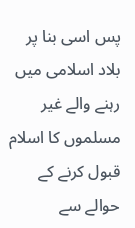پس اسی بنا پر بلاد اسلامی میں رہنے والے غیر مسلموں کا اسلام قبول کرنے کے حوالے سے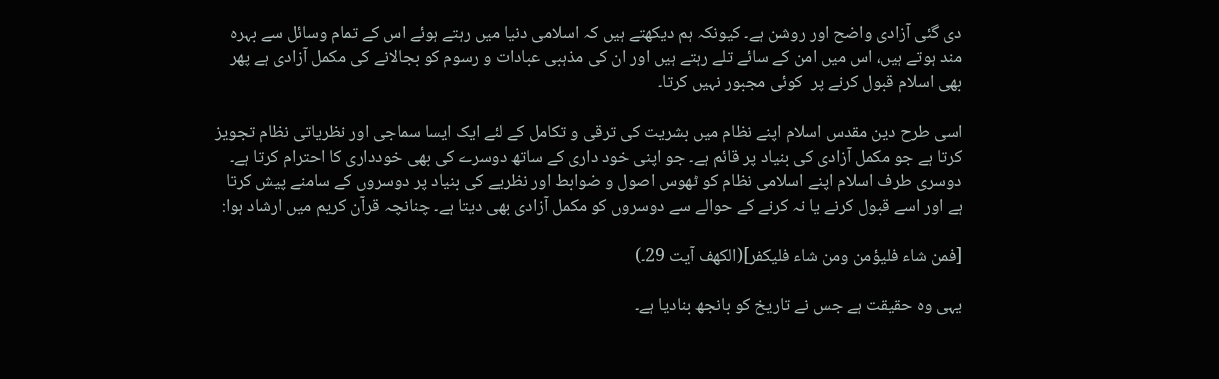دی گئی آزادی واضح اور روشن ہے۔ کیونکہ ہم دیکھتے ہیں کہ اسلامی دنیا میں رہتے ہوئے اس کے تمام وسائل سے بہرہ مند ہوتے ہیں، اس میں امن کے سائے تلے رہتے ہیں اور ان کی مذہبی عبادات و رسوم کو بجالانے کی مکمل آزادی ہے پھر بھی اسلام قبول کرنے پر  کوئی مجبور نہیں کرتا۔

اسی طرح دین مقدس اسلام اپنے نظام میں بشریت کی ترقی و تکامل کے لئے ایک ایسا سماجی اور نظریاتی نظام تجویز کرتا ہے جو مکمل آزادی کی بنیاد پر قائم ہے۔ جو اپنی خود داری کے ساتھ دوسرے کی بھی خودداری کا احترام کرتا ہے۔ دوسری طرف اسلام اپنے اسلامی نظام کو ٹھوس اصول و ضوابط اور نظریے کی بنیاد پر دوسروں کے سامنے پیش کرتا ہے اور اسے قبول کرنے یا نہ کرنے کے حوالے سے دوسروں کو مکمل آزادی بھی دیتا ہے۔ چنانچہ قرآن کریم میں ارشاد ہوا:

[فمن شاء فليؤمن ومن شاء فليكفر](الکھف آیت 29۔)

یہی وہ حقیقت ہے جس نے تاریخ کو بانجھ بنادیا ہے۔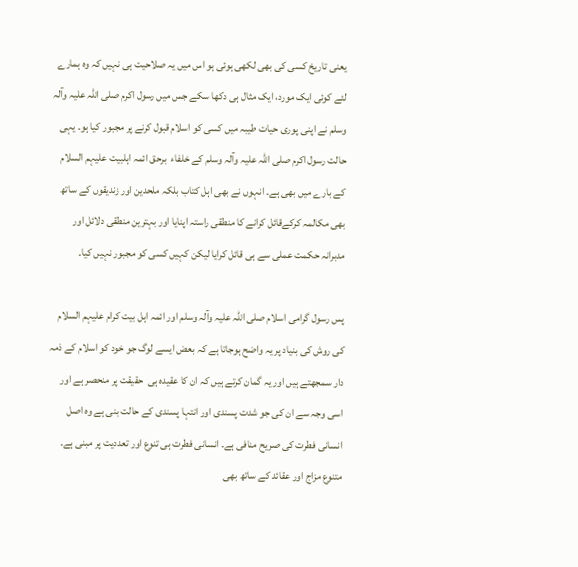یعنی تاریخ کسی کی بھی لکھی ہوئی ہو اس میں یہ صلاحیت ہی نہیں کہ وہ ہمارے لئے کوئی ایک مورد، ایک مثال ہی دکھا سکے جس میں رسول اکرم صلی اللہ علیہ وآلہ وسلم نے اپنی پوری حیات طیبہ میں کسی کو اسلام قبول کرنے پر مجبور کیا ہو۔ یہی حالت رسول اکرم صلی اللہ علیہ وآلہ وسلم کے خلفاء  برحق ائمہ اہلبیت علیہم السلام  کے بارے میں بھی ہے۔ انہوں نے بھی اہل کتاب بلکہ ملحدین اور زندیقوں کے ساتھ بھی مکالمہ کرکےقائل کرانے کا منطقی راستہ اپنایا اور بہترین منطقی دلائل اور مدبرانہ حکمت عملی سے ہی قائل کرایا لیکن کہیں کسی کو مجبور نہیں کیا۔

پس رسول گرامی اسلام صلی اللہ علیہ وآلہ وسلم اور ائمہ اہل بیت کرام علیہم السلام کی روش کی بنیاد پر یہ واضح ہوجاتا ہے کہ بعض ایسے لوگ جو خود کو اسلام کے ذمہ دار سمجھتے ہیں اور یہ گمان کرتے ہیں کہ ان کا عقیدہ ہی  حقیقت پر منحصر ہے اور اسی وجہ سے ان کی جو شدت پسندی اور انتہا پسندی کے حالت بنی ہے وہ اصل انسانی فطرت کی صریح منافی ہے۔ انسانی فطرت ہی تنوع اور تعددیت پر مبنی ہے۔ متنوع مزاج اور عقائد کے ساتھ بھی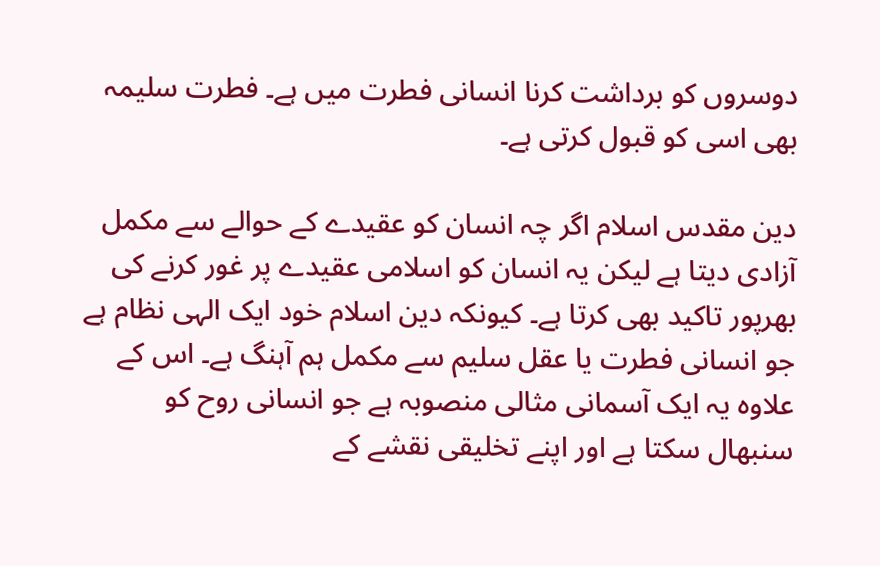دوسروں کو برداشت کرنا انسانی فطرت میں ہے۔ فطرت سلیمہ بھی اسی کو قبول کرتی ہے۔

دین مقدس اسلام اگر چہ انسان کو عقیدے کے حوالے سے مکمل آزادی دیتا ہے لیکن یہ انسان کو اسلامی عقیدے پر غور کرنے کی بھرپور تاکید بھی کرتا ہے۔ کیونکہ دین اسلام خود ایک الہی نظام ہے جو انسانی فطرت یا عقل سلیم سے مکمل ہم آہنگ ہے۔ اس کے علاوہ یہ ایک آسمانی مثالی منصوبہ ہے جو انسانی روح کو سنبھال سکتا ہے اور اپنے تخلیقی نقشے کے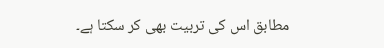مطابق اس کی تربیت بھی کر سکتا ہے۔